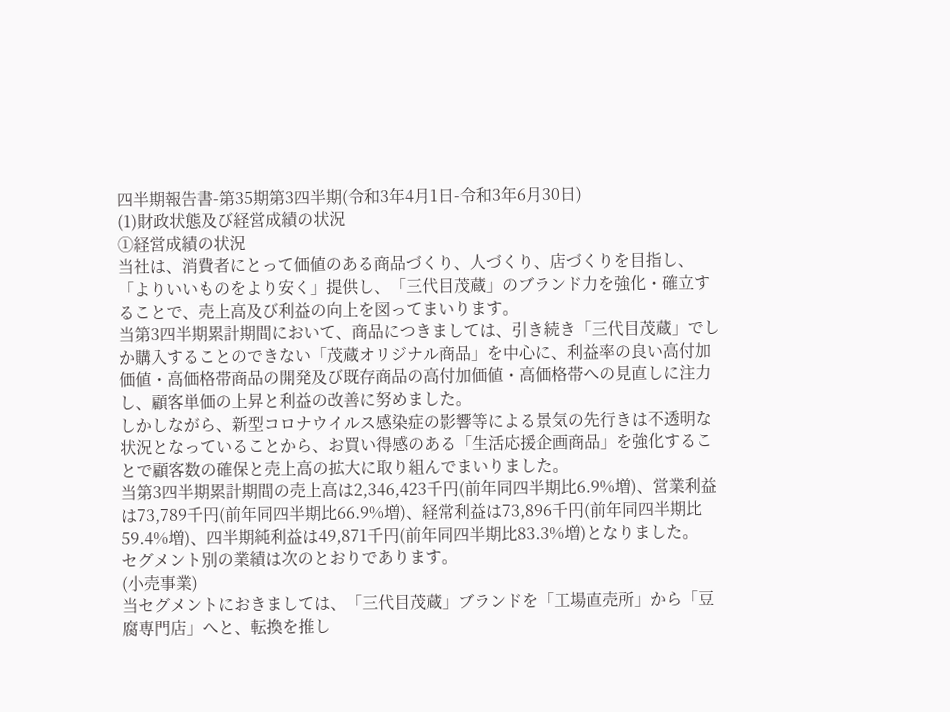四半期報告書-第35期第3四半期(令和3年4月1日-令和3年6月30日)
(1)財政状態及び経営成績の状況
①経営成績の状況
当社は、消費者にとって価値のある商品づくり、人づくり、店づくりを目指し、「よりいいものをより安く」提供し、「三代目茂蔵」のブランド力を強化・確立することで、売上高及び利益の向上を図ってまいります。
当第3四半期累計期間において、商品につきましては、引き続き「三代目茂蔵」でしか購入することのできない「茂蔵オリジナル商品」を中心に、利益率の良い高付加価値・高価格帯商品の開発及び既存商品の高付加価値・高価格帯への見直しに注力し、顧客単価の上昇と利益の改善に努めました。
しかしながら、新型コロナウイルス感染症の影響等による景気の先行きは不透明な状況となっていることから、お買い得感のある「生活応援企画商品」を強化することで顧客数の確保と売上高の拡大に取り組んでまいりました。
当第3四半期累計期間の売上高は2,346,423千円(前年同四半期比6.9%増)、営業利益は73,789千円(前年同四半期比66.9%増)、経常利益は73,896千円(前年同四半期比59.4%増)、四半期純利益は49,871千円(前年同四半期比83.3%増)となりました。
セグメント別の業績は次のとおりであります。
(小売事業)
当セグメントにおきましては、「三代目茂蔵」ブランドを「工場直売所」から「豆腐専門店」へと、転換を推し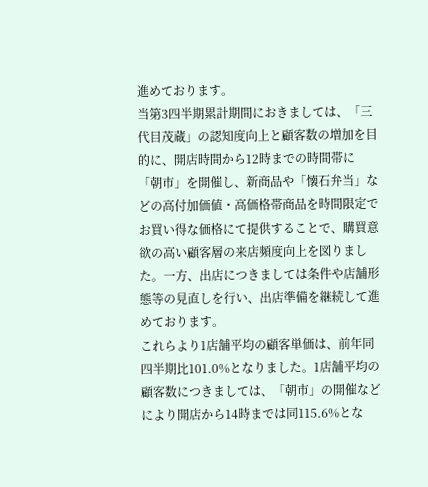進めております。
当第3四半期累計期間におきましては、「三代目茂蔵」の認知度向上と顧客数の増加を目的に、開店時間から12時までの時間帯に「朝市」を開催し、新商品や「懐石弁当」などの高付加価値・高価格帯商品を時間限定でお買い得な価格にて提供することで、購買意欲の高い顧客層の来店頻度向上を図りました。一方、出店につきましては条件や店舗形態等の見直しを行い、出店準備を継続して進めております。
これらより1店舗平均の顧客単価は、前年同四半期比101.0%となりました。1店舗平均の顧客数につきましては、「朝市」の開催などにより開店から14時までは同115.6%とな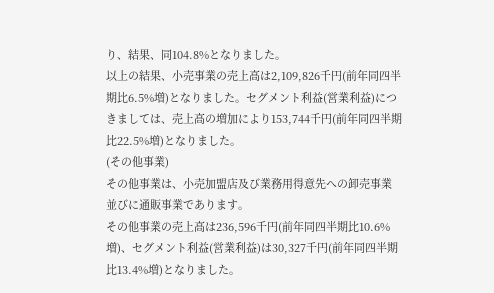り、結果、同104.8%となりました。
以上の結果、小売事業の売上高は2,109,826千円(前年同四半期比6.5%増)となりました。セグメント利益(営業利益)につきましては、売上高の増加により153,744千円(前年同四半期比22.5%増)となりました。
(その他事業)
その他事業は、小売加盟店及び業務用得意先への卸売事業並びに通販事業であります。
その他事業の売上高は236,596千円(前年同四半期比10.6%増)、セグメント利益(営業利益)は30,327千円(前年同四半期比13.4%増)となりました。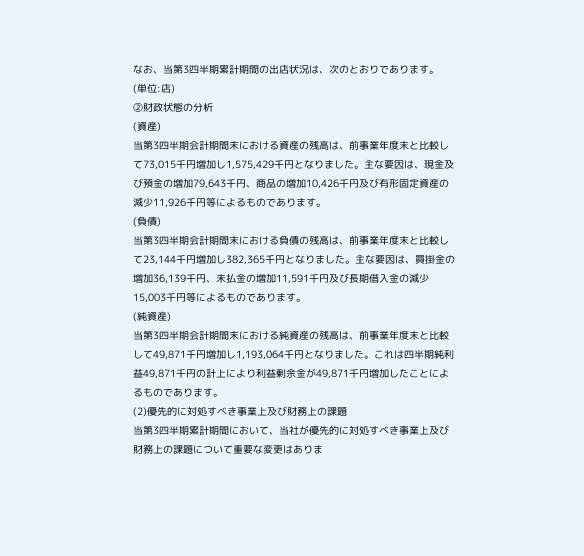なお、当第3四半期累計期間の出店状況は、次のとおりであります。
(単位:店)
②財政状態の分析
(資産)
当第3四半期会計期間末における資産の残高は、前事業年度末と比較して73,015千円増加し1,575,429千円となりました。主な要因は、現金及び預金の増加79,643千円、商品の増加10,426千円及び有形固定資産の減少11,926千円等によるものであります。
(負債)
当第3四半期会計期間末における負債の残高は、前事業年度末と比較して23,144千円増加し382,365千円となりました。主な要因は、買掛金の増加36,139千円、未払金の増加11,591千円及び長期借入金の減少15,003千円等によるものであります。
(純資産)
当第3四半期会計期間末における純資産の残高は、前事業年度末と比較して49,871千円増加し1,193,064千円となりました。これは四半期純利益49,871千円の計上により利益剰余金が49,871千円増加したことによるものであります。
(2)優先的に対処すべき事業上及び財務上の課題
当第3四半期累計期間において、当社が優先的に対処すべき事業上及び財務上の課題について重要な変更はありま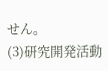せん。
(3)研究開発活動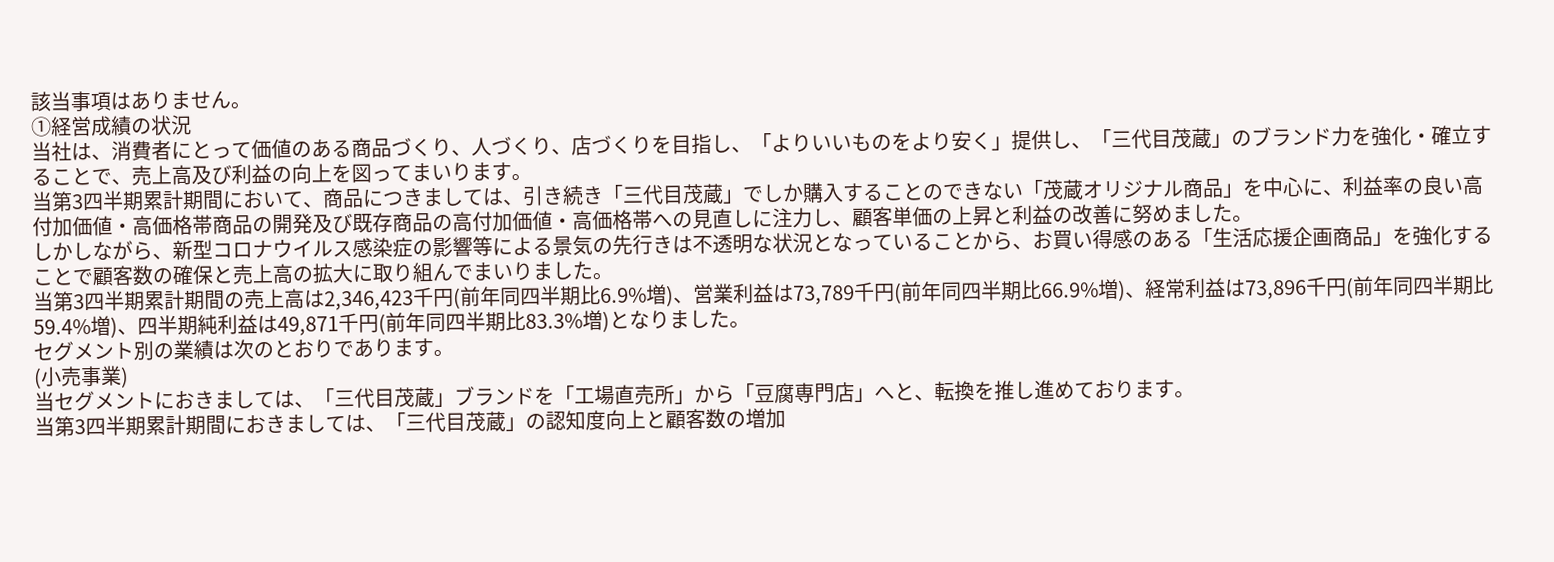該当事項はありません。
①経営成績の状況
当社は、消費者にとって価値のある商品づくり、人づくり、店づくりを目指し、「よりいいものをより安く」提供し、「三代目茂蔵」のブランド力を強化・確立することで、売上高及び利益の向上を図ってまいります。
当第3四半期累計期間において、商品につきましては、引き続き「三代目茂蔵」でしか購入することのできない「茂蔵オリジナル商品」を中心に、利益率の良い高付加価値・高価格帯商品の開発及び既存商品の高付加価値・高価格帯への見直しに注力し、顧客単価の上昇と利益の改善に努めました。
しかしながら、新型コロナウイルス感染症の影響等による景気の先行きは不透明な状況となっていることから、お買い得感のある「生活応援企画商品」を強化することで顧客数の確保と売上高の拡大に取り組んでまいりました。
当第3四半期累計期間の売上高は2,346,423千円(前年同四半期比6.9%増)、営業利益は73,789千円(前年同四半期比66.9%増)、経常利益は73,896千円(前年同四半期比59.4%増)、四半期純利益は49,871千円(前年同四半期比83.3%増)となりました。
セグメント別の業績は次のとおりであります。
(小売事業)
当セグメントにおきましては、「三代目茂蔵」ブランドを「工場直売所」から「豆腐専門店」へと、転換を推し進めております。
当第3四半期累計期間におきましては、「三代目茂蔵」の認知度向上と顧客数の増加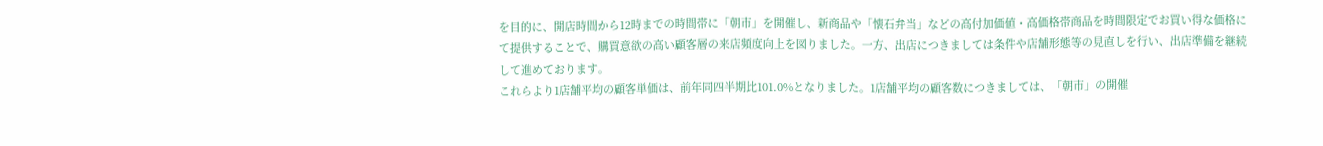を目的に、開店時間から12時までの時間帯に「朝市」を開催し、新商品や「懐石弁当」などの高付加価値・高価格帯商品を時間限定でお買い得な価格にて提供することで、購買意欲の高い顧客層の来店頻度向上を図りました。一方、出店につきましては条件や店舗形態等の見直しを行い、出店準備を継続して進めております。
これらより1店舗平均の顧客単価は、前年同四半期比101.0%となりました。1店舗平均の顧客数につきましては、「朝市」の開催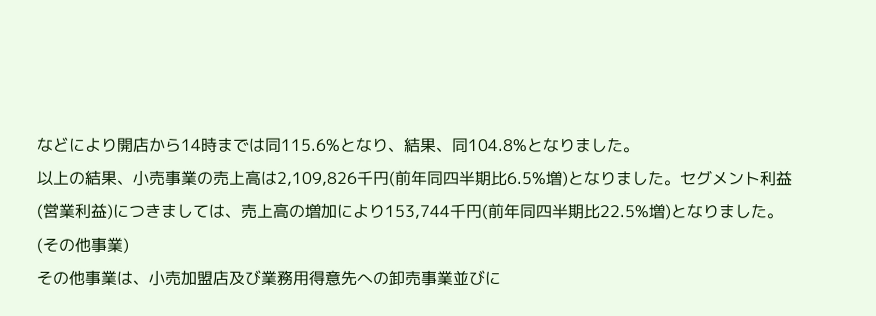などにより開店から14時までは同115.6%となり、結果、同104.8%となりました。
以上の結果、小売事業の売上高は2,109,826千円(前年同四半期比6.5%増)となりました。セグメント利益(営業利益)につきましては、売上高の増加により153,744千円(前年同四半期比22.5%増)となりました。
(その他事業)
その他事業は、小売加盟店及び業務用得意先への卸売事業並びに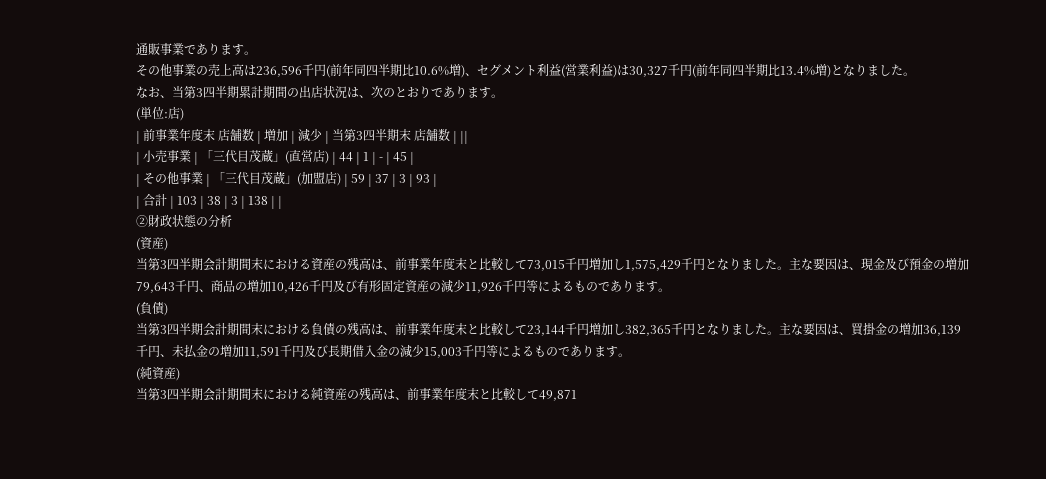通販事業であります。
その他事業の売上高は236,596千円(前年同四半期比10.6%増)、セグメント利益(営業利益)は30,327千円(前年同四半期比13.4%増)となりました。
なお、当第3四半期累計期間の出店状況は、次のとおりであります。
(単位:店)
| 前事業年度末 店舗数 | 増加 | 減少 | 当第3四半期末 店舗数 | ||
| 小売事業 | 「三代目茂蔵」(直営店) | 44 | 1 | - | 45 |
| その他事業 | 「三代目茂蔵」(加盟店) | 59 | 37 | 3 | 93 |
| 合計 | 103 | 38 | 3 | 138 | |
②財政状態の分析
(資産)
当第3四半期会計期間末における資産の残高は、前事業年度末と比較して73,015千円増加し1,575,429千円となりました。主な要因は、現金及び預金の増加79,643千円、商品の増加10,426千円及び有形固定資産の減少11,926千円等によるものであります。
(負債)
当第3四半期会計期間末における負債の残高は、前事業年度末と比較して23,144千円増加し382,365千円となりました。主な要因は、買掛金の増加36,139千円、未払金の増加11,591千円及び長期借入金の減少15,003千円等によるものであります。
(純資産)
当第3四半期会計期間末における純資産の残高は、前事業年度末と比較して49,871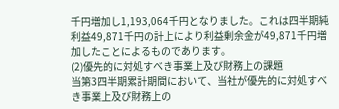千円増加し1,193,064千円となりました。これは四半期純利益49,871千円の計上により利益剰余金が49,871千円増加したことによるものであります。
(2)優先的に対処すべき事業上及び財務上の課題
当第3四半期累計期間において、当社が優先的に対処すべき事業上及び財務上の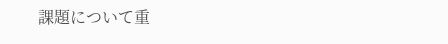課題について重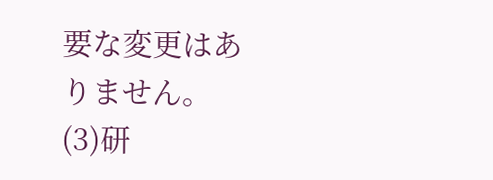要な変更はありません。
(3)研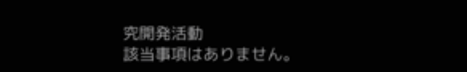究開発活動
該当事項はありません。